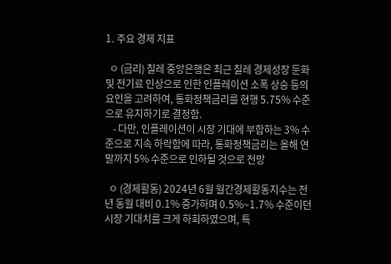1. 주요 경제 지표

  ㅇ (금리) 칠레 중앙은행은 최근 칠레 경제성장 둔화 및 전기료 인상으로 인한 인플레이션 소폭 상승 등의 요인을 고려하여, 통화정책금리를 현행 5.75% 수준으로 유지하기로 결정함.
    - 다만, 인플레이션이 시장 기대에 부합하는 3% 수준으로 지속 하락함에 따라, 통화정책금리는 올해 연말까지 5% 수준으로 인하될 것으로 전망

  ㅇ (경제활동) 2024년 6월 월간경제활동지수는 전년 동월 대비 0.1% 증가하며 0.5%~1.7% 수준이던 시장 기대치를 크게 하회하였으며, 특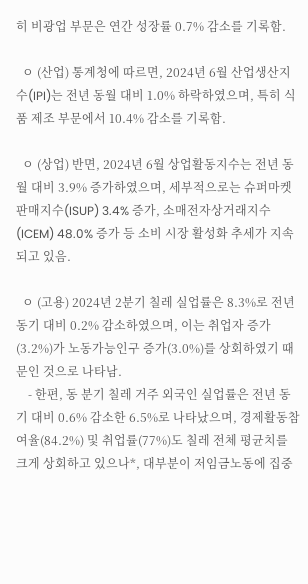히 비광업 부문은 연간 성장률 0.7% 감소를 기록함.

  ㅇ (산업) 통계청에 따르면, 2024년 6월 산업생산지수(IPI)는 전년 동월 대비 1.0% 하락하였으며, 특히 식품 제조 부문에서 10.4% 감소를 기록함.

  ㅇ (상업) 반면, 2024년 6월 상업활동지수는 전년 동월 대비 3.9% 증가하였으며, 세부적으로는 슈퍼마켓판매지수(ISUP) 3.4% 증가, 소매전자상거래지수(ICEM) 48.0% 증가 등 소비 시장 활성화 추세가 지속되고 있음.

  ㅇ (고용) 2024년 2분기 칠레 실업률은 8.3%로 전년 동기 대비 0.2% 감소하였으며, 이는 취업자 증가(3.2%)가 노동가능인구 증가(3.0%)를 상회하였기 때문인 것으로 나타남.
    - 한편, 동 분기 칠레 거주 외국인 실업률은 전년 동기 대비 0.6% 감소한 6.5%로 나타났으며, 경제활동참여율(84.2%) 및 취업률(77%)도 칠레 전체 평균치를 크게 상회하고 있으나*, 대부분이 저임금노동에 집중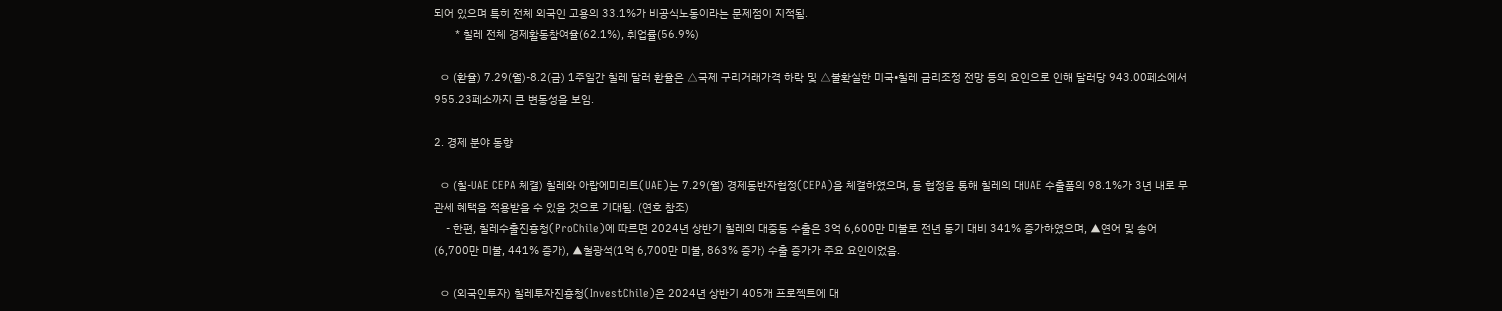되어 있으며 특히 전체 외국인 고용의 33.1%가 비공식노동이라는 문제점이 지적됨.
       * 칠레 전체 경제활동참여율(62.1%), 취업률(56.9%)

  ㅇ (환율) 7.29(월)-8.2(금) 1주일간 칠레 달러 환율은 △국제 구리거래가격 하락 및 △불확실한 미국•칠레 금리조정 전망 등의 요인으로 인해 달러당 943.00페소에서 955.23페소까지 큰 변동성을 보임.

2. 경제 분야 동향

  ㅇ (칠-UAE CEPA 체결) 칠레와 아랍에미리트(UAE)는 7.29(월) 경제동반자협정(CEPA)을 체결하였으며, 동 협정을 통해 칠레의 대UAE 수출품의 98.1%가 3년 내로 무관세 혜택을 적용받을 수 있을 것으로 기대됨. (연호 참조)
    - 한편, 칠레수출진흥청(ProChile)에 따르면 2024년 상반기 칠레의 대중동 수출은 3억 6,600만 미불로 전년 동기 대비 341% 증가하였으며, ▲연어 및 송어(6,700만 미불, 441% 증가), ▲철광석(1억 6,700만 미불, 863% 증가) 수출 증가가 주요 요인이었음.

  ㅇ (외국인투자) 칠레투자진흥청(InvestChile)은 2024년 상반기 405개 프로젝트에 대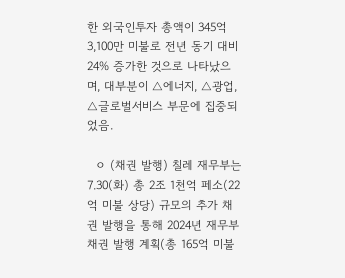한 외국인투자 총액이 345억 3,100만 미불로 전년 동기 대비 24% 증가한 것으로 나타났으며, 대부분이 △에너지, △광업, △글로벌서비스 부문에 집중되었음.

  ㅇ (채권 발행) 칠레 재무부는 7.30(화) 총 2조 1천억 페소(22억 미불 상당) 규모의 추가 채권 발행을 통해 2024년 재무부 채권 발행 계획(총 165억 미불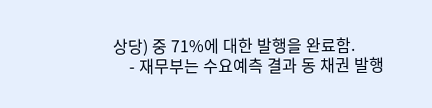상당) 중 71%에 대한 발행을 완료함.
    - 재무부는 수요예측 결과 동 채권 발행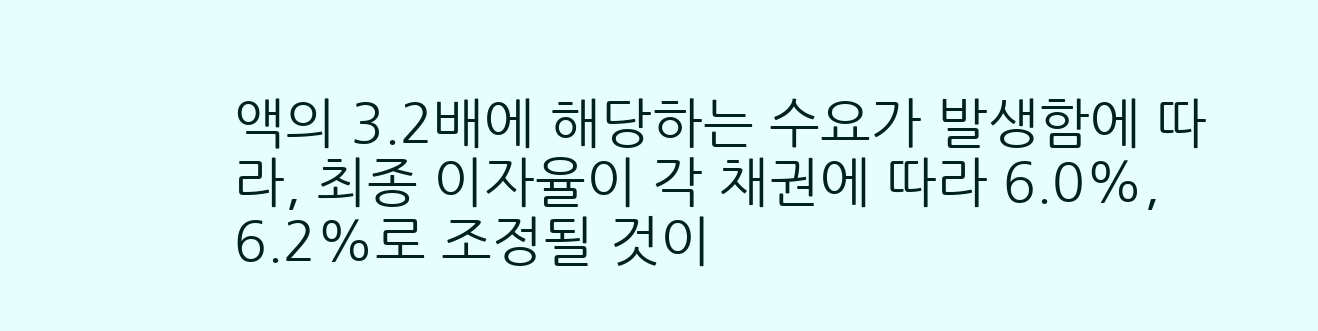액의 3.2배에 해당하는 수요가 발생함에 따라, 최종 이자율이 각 채권에 따라 6.0%, 6.2%로 조정될 것이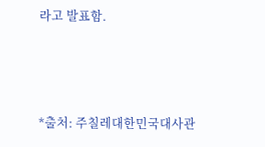라고 발표함.



*출처: 주칠레대한민국대사관